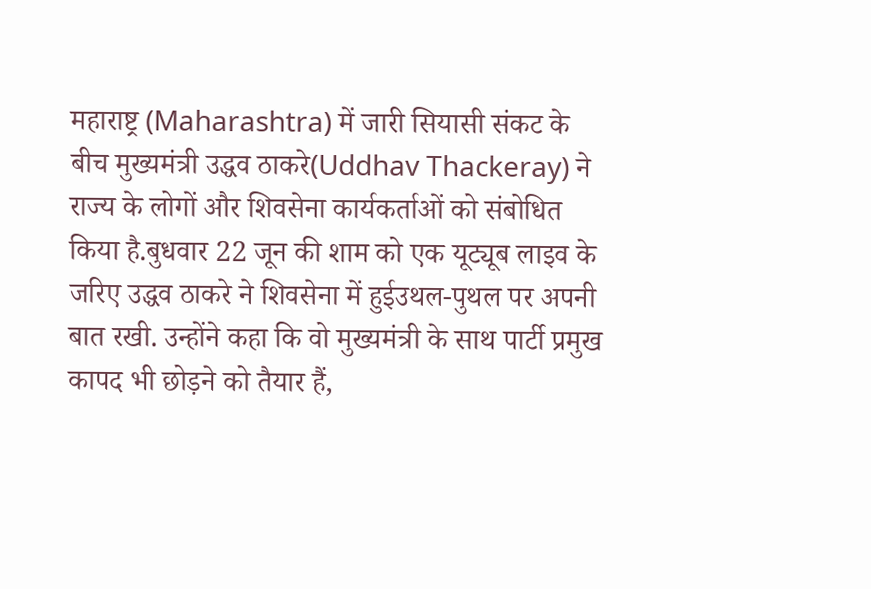महाराष्ट्र (Maharashtra) में जारी सियासी संकट के बीच मुख्यमंत्री उद्धव ठाकरे(Uddhav Thackeray) ने राज्य के लोगों और शिवसेना कार्यकर्ताओं को संबोधित किया है.बुधवार 22 जून की शाम को एक यूट्यूब लाइव के जरिए उद्धव ठाकरे ने शिवसेना में हुईउथल-पुथल पर अपनी बात रखी. उन्होंने कहा कि वो मुख्यमंत्री के साथ पार्टी प्रमुख कापद भी छोड़ने को तैयार हैं,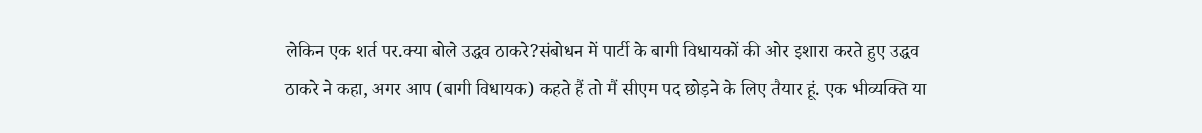लेकिन एक शर्त पर.क्या बोले उद्धव ठाकरे?संबोधन में पार्टी के बागी विधायकों की ओर इशारा करते हुए उद्धव ठाकरे ने कहा, अगर आप (बागी विधायक) कहते हैं तो मैं सीएम पद छोड़ने के लिए तैयार हूं. एक भीव्यक्ति या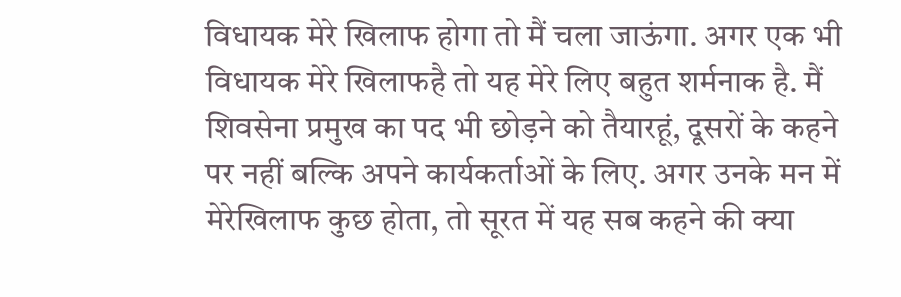विधायक मेरे खिलाफ होगा तो मैं चला जाऊंगा. अगर एक भी विधायक मेरे खिलाफहै तो यह मेरे लिए बहुत शर्मनाक है. मैं शिवसेना प्रमुख का पद भी छोड़ने को तैयारहूं, दूसरों के कहने पर नहीं बल्कि अपने कार्यकर्ताओं के लिए. अगर उनके मन में मेरेखिलाफ कुछ होता, तो सूरत में यह सब कहने की क्या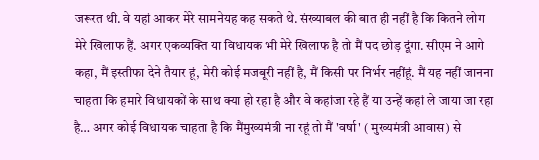जरूरत थी. वे यहां आकर मेरे सामनेयह कह सकते थे. संख्याबल की बात ही नहीं है कि कितने लोग मेरे खिलाफ हैं. अगर एकव्यक्ति या विधायक भी मेरे खिलाफ है तो मैं पद छोड़ दूंगा. सीएम ने आगे कहा, मैं इस्तीफा देने तैयार हूं, मेरी कोई मजबूरी नहीं है, मैं किसी पर निर्भर नहींहूं. मैं यह नहीं जानना चाहता कि हमारे विधायकों के साथ क्या हो रहा है और वे कहांजा रहे हैं या उन्हें कहां ले जाया जा रहा है… अगर कोई विधायक चाहता है कि मैंमुख्यमंत्री ना रहूं तो मैं 'वर्षा' ( मुख्यमंत्री आवास) से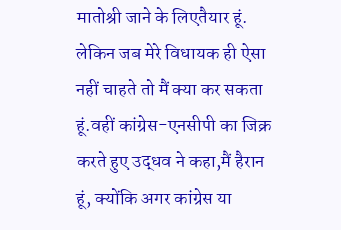मातोश्री जाने के लिएतैयार हूं. लेकिन जब मेरे विधायक ही ऐसा नहीं चाहते तो मैं क्या कर सकता हूं.वहीं कांग्रेस-एनसीपी का जिक्र करते हुए उद्धव ने कहा,मैं हैरान हूं, क्योंकि अगर कांग्रेस या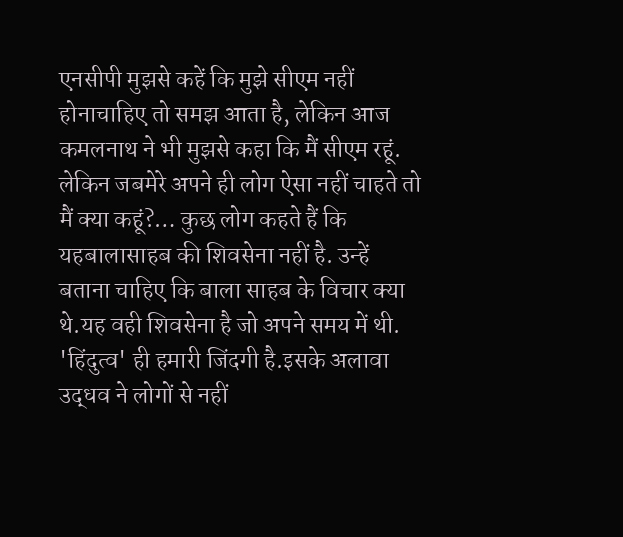एनसीपी मुझसे कहें कि मुझे सीएम नहीं होनाचाहिए तो समझ आता है, लेकिन आज कमलनाथ ने भी मुझसे कहा कि मैं सीएम रहूं. लेकिन जबमेरे अपने ही लोग ऐसा नहीं चाहते तो मैं क्या कहूं?… कुछ लोग कहते हैं कि यहबालासाहब की शिवसेना नहीं है. उन्हें बताना चाहिए कि बाला साहब के विचार क्या थे.यह वही शिवसेना है जो अपने समय में थी. 'हिंदुत्व' ही हमारी जिंदगी है.इसके अलावा उद्धव ने लोगों से नहीं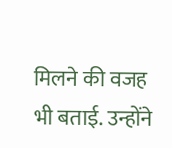मिलने की वजह भी बताई. उन्होंने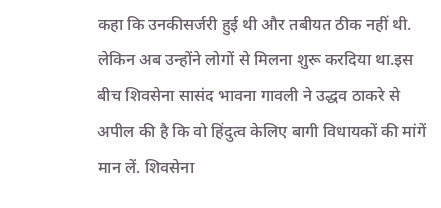कहा कि उनकीसर्जरी हुई थी और तबीयत ठीक नहीं थी. लेकिन अब उन्होंने लोगों से मिलना शुरू करदिया था.इस बीच शिवसेना सासंद भावना गावली ने उद्धव ठाकरे से अपील की है कि वो हिंदुत्व केलिए बागी विधायकों की मांगें मान लें. शिवसेना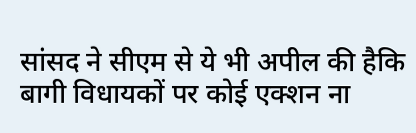सांसद ने सीएम से ये भी अपील की हैकि बागी विधायकों पर कोई एक्शन ना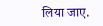लिया जाए.